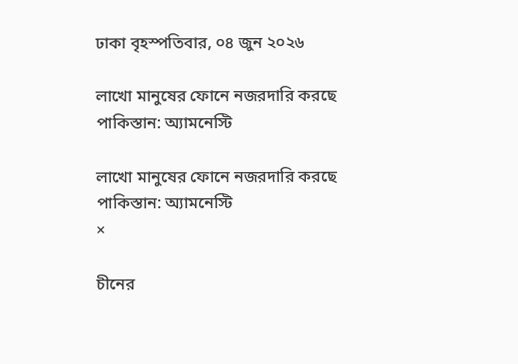ঢাকা বৃহস্পতিবার, ০৪ জুন ২০২৬

লাখো মানুষের ফোনে নজরদারি করছে পাকিস্তান: অ্যামনেস্টি

লাখো মানুষের ফোনে নজরদারি করছে পাকিস্তান: অ্যামনেস্টি
×

চীনের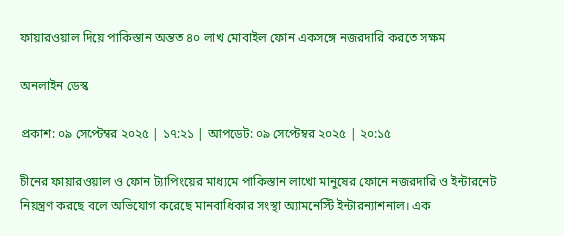ফায়ারওয়াল দিয়ে পাকিস্তান অন্তত ৪০ লাখ মোবাইল ফোন একসঙ্গে নজরদারি করতে সক্ষম

অনলাইন ডেস্ক

প্রকাশ: ০৯ সেপ্টেম্বর ২০২৫ | ১৭:২১ | আপডেট: ০৯ সেপ্টেম্বর ২০২৫ | ২০:১৫

চীনের ফায়ারওয়াল ও ফোন ট্যাপিংয়ের মাধ্যমে পাকিস্তান লাখো মানুষের ফোনে নজরদারি ও ইন্টারনেট নিয়ন্ত্রণ করছে বলে অভিযোগ করেছে মানবাধিকার সংস্থা অ্যামনেস্টি ইন্টারন্যাশনাল। এক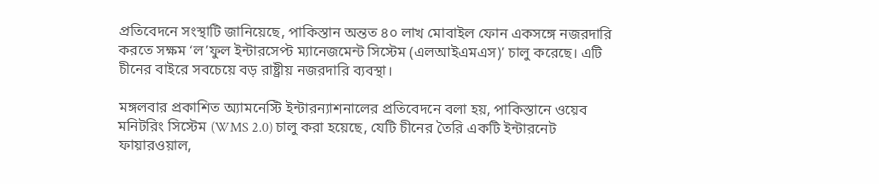প্রতিবেদনে সংস্থাটি জানিয়েছে, পাকিস্তান অন্তত ৪০ লাখ মোবাইল ফোন একসঙ্গে নজরদারি করতে সক্ষম ‘ল’ফুল ইন্টারসেপ্ট ম্যানেজমেন্ট সিস্টেম (এলআইএমএস)’ চালু করেছে। এটি চীনের বাইরে সবচেয়ে বড় রাষ্ট্রীয় নজরদারি ব্যবস্থা।

মঙ্গলবার প্রকাশিত অ্যামনেস্টি ইন্টারন্যাশনালের প্রতিবেদনে বলা হয়, পাকিস্তানে ওয়েব মনিটরিং সিস্টেম (WMS 2.0) চালু করা হয়েছে, যেটি চীনের তৈরি একটি ইন্টারনেট ফায়ারওয়াল,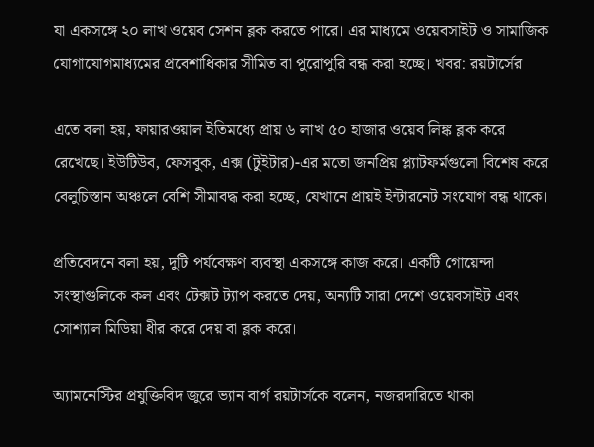যা একসঙ্গে ২০ লাখ ওয়েব সেশন ব্লক করতে পারে। এর মাধ্যমে ওয়েবসাইট ও সামাজিক যোগাযোগমাধ্যমের প্রবেশাধিকার সীমিত বা পুরোপুরি বন্ধ করা হচ্ছে। খবর: রয়টার্সের

এতে বলা হয়, ফায়ারওয়াল ইতিমধ্যে প্রায় ৬ লাখ ৫০ হাজার ওয়েব লিঙ্ক ব্লক করে রেখেছে। ইউটিউব, ফেসবুক, এক্স (টুইটার)-এর মতো জনপ্রিয় প্ল্যাটফর্মগুলো বিশেষ করে বেলুচিস্তান অঞ্চলে বেশি সীমাবদ্ধ করা হচ্ছে, যেখানে প্রায়ই ইন্টারনেট সংযোগ বন্ধ থাকে।

প্রতিবেদনে বলা হয়, দুটি পর্যবেক্ষণ ব্যবস্থা একসঙ্গে কাজ করে। একটি গোয়েন্দা সংস্থাগুলিকে কল এবং টেক্সট ট্যাপ করতে দেয়, অন্যটি সারা দেশে ওয়েবসাইট এবং সোশ্যাল মিডিয়া ধীর করে দেয় বা ব্লক করে।

অ্যামনেস্টির প্রযুক্তিবিদ জুরে ভ্যান বার্গ রয়টার্সকে বলেন, নজরদারিতে থাকা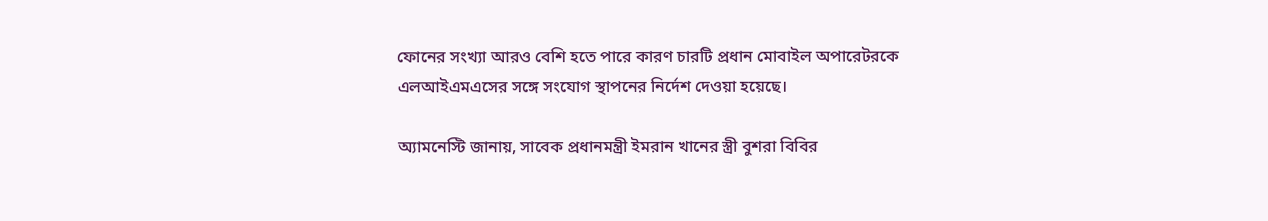ফোনের সংখ্যা আরও বেশি হতে পারে কারণ চারটি প্রধান মোবাইল অপারেটরকে এলআইএমএসের সঙ্গে সংযোগ স্থাপনের নির্দেশ দেওয়া হয়েছে।

অ্যামনেস্টি জানায়, সাবেক প্রধানমন্ত্রী ইমরান খানের স্ত্রী বুশরা বিবির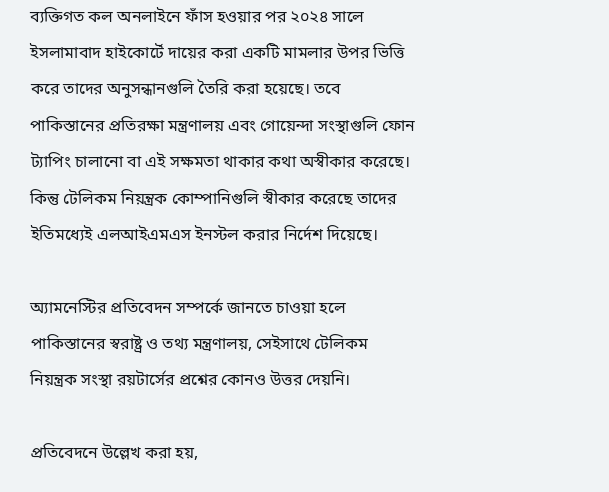ব্যক্তিগত কল অনলাইনে ফাঁস হওয়ার পর ২০২৪ সালে ইসলামাবাদ হাইকোর্টে দায়ের করা একটি মামলার উপর ভিত্তি করে তাদের অনুসন্ধানগুলি তৈরি করা হয়েছে। তবে পাকিস্তানের প্রতিরক্ষা মন্ত্রণালয় এবং গোয়েন্দা সংস্থাগুলি ফোন ট্যাপিং চালানো বা এই সক্ষমতা থাকার কথা অস্বীকার করেছে। কিন্তু টেলিকম নিয়ন্ত্রক কোম্পানিগুলি স্বীকার করেছে তাদের ইতিমধ্যেই এলআইএমএস ইনস্টল করার নির্দেশ দিয়েছে।

অ্যামনেস্টির প্রতিবেদন সম্পর্কে জানতে চাওয়া হলে পাকিস্তানের স্বরাষ্ট্র ও তথ্য মন্ত্রণালয়, সেইসাথে টেলিকম নিয়ন্ত্রক সংস্থা রয়টার্সের প্রশ্নের কোনও উত্তর দেয়নি।

প্রতিবেদনে উল্লেখ করা হয়,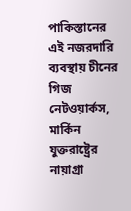পাকিস্তানের এই নজরদারি ব্যবস্থায় চীনের গিজ নেটওয়ার্কস, মার্কিন যুক্তরাষ্ট্রের নায়াগ্রা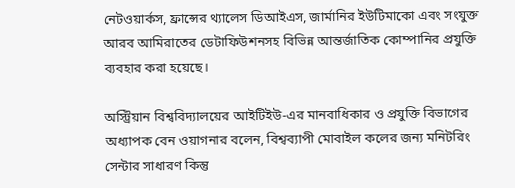নেটওয়ার্কস, ফ্রান্সের থ্যালেস ডিআইএস, জার্মানির ইউটিমাকো এবং সংযুক্ত আরব আমিরাতের ডেটাফিউশনসহ বিভিন্ন আন্তর্জাতিক কোম্পানির প্রযুক্তি ব্যবহার করা হয়েছে।

অস্ট্রিয়ান বিশ্ববিদ্যালয়ের আইটিইউ-এর মানবাধিকার ও প্রযুক্তি বিভাগের অধ্যাপক বেন ওয়াগনার বলেন, বিশ্বব্যাপী মোবাইল কলের জন্য মনিটরিং সেন্টার সাধারণ কিন্তু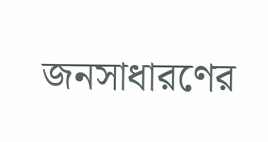জনসাধারণের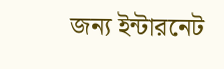জন্য ইন্টারনেট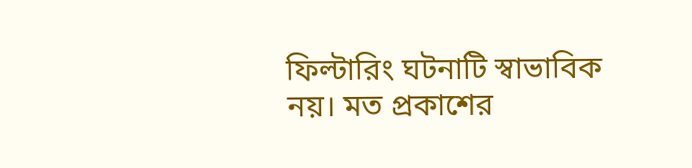ফিল্টারিং ঘটনাটি স্বাভাবিক নয়। মত প্রকাশের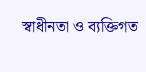স্বাধীনতা ও ব্যক্তিগত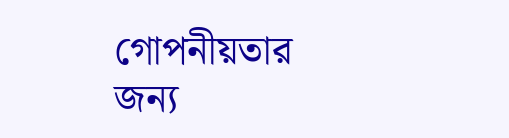গোপনীয়তার জন্য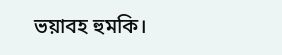ভয়াবহ হুমকি।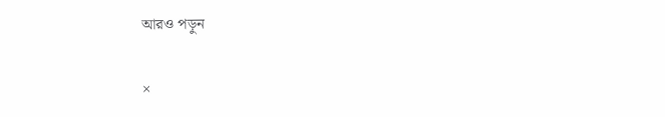আরও পড়ুন

×